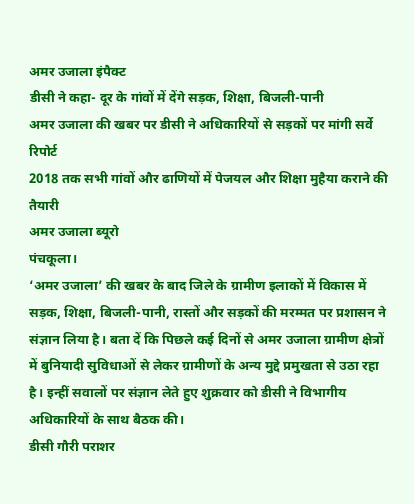अमर उजाला इंपैक्ट
डीसी ने कहा- दूर के गांवों में देंगे सड़क, शिक्षा, बिजली-पानी
अमर उजाला की खबर पर डीसी ने अधिकारियों से सड़कों पर मांगी सर्वे रिपोर्ट
2018 तक सभी गांवों और ढाणियों में पेजयल और शिक्षा मुहैया कराने की तैयारी
अमर उजाला ब्यूरो
पंचकूला।
‘अमर उजाला’ की खबर के बाद जिले के ग्रामीण इलाकों में विकास में सड़क, शिक्षा, बिजली-पानी, रास्तों और सड़कों की मरम्मत पर प्रशासन ने संज्ञान लिया है। बता दें कि पिछले कई दिनों से अमर उजाला ग्रामीण क्षेत्रों में बुनियादी सुविधाओं से लेकर ग्रामीणों के अन्य मुद्दे प्रमुखता से उठा रहा है। इन्हीं सवालों पर संज्ञान लेते हुए शुक्रवार को डीसी ने विभागीय अधिकारियों के साथ बैठक की।
डीसी गौरी पराशर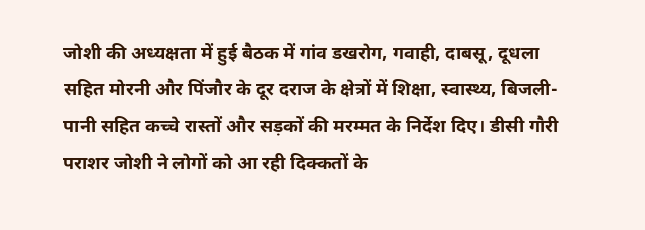जोशी की अध्यक्षता में हुई बैठक में गांव डखरोग, गवाही, दाबसू, दूधला सहित मोरनी और पिंजौर के दूर दराज के क्षेत्रों में शिक्षा, स्वास्थ्य, बिजली-पानी सहित कच्चे रास्तों और सड़कों की मरम्मत के निर्देश दिए। डीसी गौरी पराशर जोशी ने लोगों को आ रही दिक्कतों के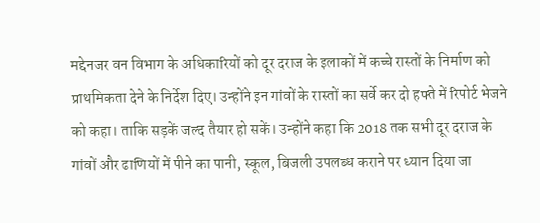मद्देनजर वन विभाग के अधिकारियों को दूर दराज के इलाकों में कच्चे रास्तों के निर्माण को प्राथमिकता देने के निर्देश दिए। उन्होंने इन गांवों के रास्तों का सर्वे कर दो हफ्ते में रिपोर्ट भेजने को कहा। ताकि सड़कें जल्द तैयार हो सकें। उन्होंने कहा कि 2018 तक सभी दूर दराज के गांवों और ढाणियों में पीने का पानी, स्कूल, बिजली उपलब्ध कराने पर ध्यान दिया जा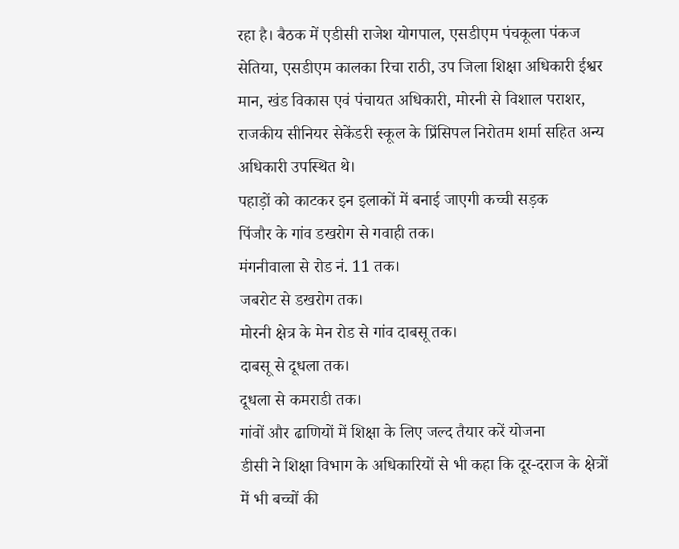रहा है। बैठक में एडीसी राजेश योगपाल, एसडीएम पंचकूला पंकज सेतिया, एसडीएम कालका रिचा राठी, उप जिला शिक्षा अधिकारी ईश्वर मान, खंड विकास एवं पंचायत अधिकारी, मोरनी से विशाल पराशर, राजकीय सीनियर सेकेंडरी स्कूल के प्रिंसिपल निरोतम शर्मा सहित अन्य अधिकारी उपस्थित थे।
पहाड़ों को काटकर इन इलाकों में बनाई जाएगी कच्ची सड़क
पिंजौर के गांव डखरोग से गवाही तक।
मंगनीवाला से रोड नं. 11 तक।
जबरोट से डखरोग तक।
मोरनी क्षेत्र के मेन रोड से गांव दाबसू तक।
दाबसू से दूधला तक।
दूधला से कमराडी तक।
गांवों और ढाणियों में शिक्षा के लिए जल्द तैयार करें योजना
डीसी ने शिक्षा विभाग के अधिकारियों से भी कहा कि दूर-दराज के क्षेत्रों में भी बच्चों की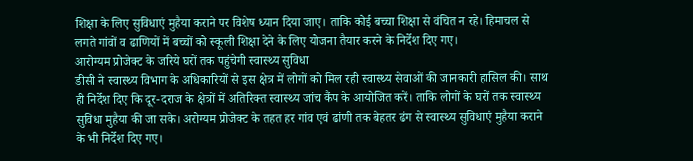शिक्षा के लिए सुविधाएं मुहैया कराने पर विशेष ध्यान दिया जाए। ताकि कोई बच्चा शिक्षा से वंचित न रहे। हिमाचल से लगते गांवों व ढाणियों में बच्चों को स्कूली शिक्षा देने के लिए योजना तैयार करने के निर्देश दिए गए।
आरोग्यम प्रोजेक्ट के जरिये घरों तक पहुंचेगी स्वास्थ्य सुविधा
डीसी ने स्वास्थ्य विभाग के अधिकारियों से इस क्षेत्र में लोगों को मिल रही स्वास्थ्य सेवाओं की जानकारी हासिल की। साथ ही निर्देश दिए कि दूर-दराज के क्षेत्रों में अतिरिक्त स्वास्थ्य जांच कैंप के आयोजित करें। ताकि लोगों के घरों तक स्वास्थ्य सुविधा मुहैया की जा सके। अरोग्यम प्रोजेक्ट के तहत हर गांव एवं ढांणी तक बेहतर ढंग से स्वास्थ्य सुविधाएं मुहैया कराने के भी निर्देश दिए गए।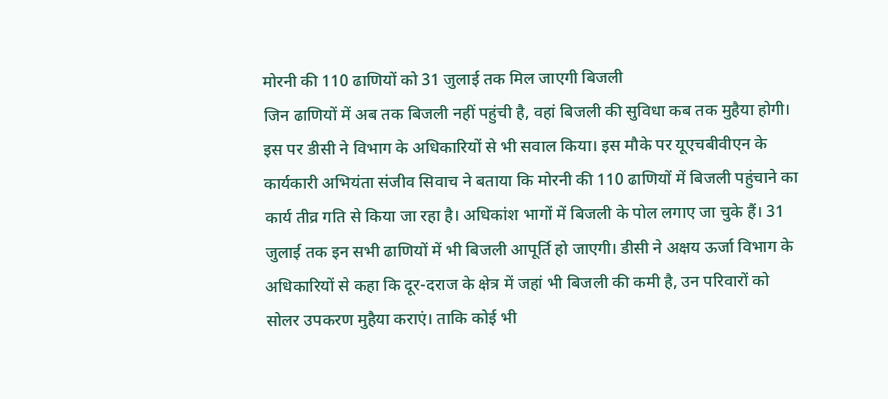मोरनी की 110 ढाणियों को 31 जुलाई तक मिल जाएगी बिजली
जिन ढाणियों में अब तक बिजली नहीं पहुंची है, वहां बिजली की सुविधा कब तक मुहैया होगी। इस पर डीसी ने विभाग के अधिकारियों से भी सवाल किया। इस मौके पर यूएचबीवीएन के कार्यकारी अभियंता संजीव सिवाच ने बताया कि मोरनी की 110 ढाणियों में बिजली पहुंचाने का कार्य तीव्र गति से किया जा रहा है। अधिकांश भागों में बिजली के पोल लगाए जा चुके हैं। 31 जुलाई तक इन सभी ढाणियों में भी बिजली आपूर्ति हो जाएगी। डीसी ने अक्षय ऊर्जा विभाग के अधिकारियों से कहा कि दूर-दराज के क्षेत्र में जहां भी बिजली की कमी है, उन परिवारों को सोलर उपकरण मुहैया कराएं। ताकि कोई भी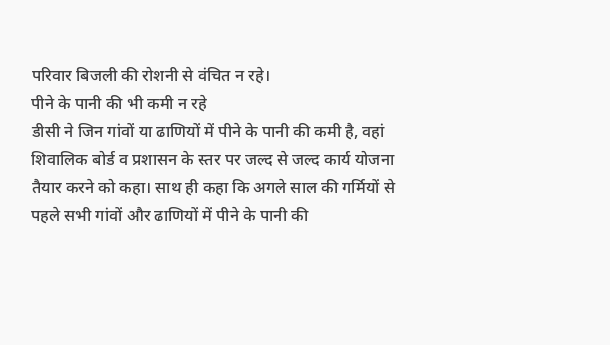परिवार बिजली की रोशनी से वंचित न रहे।
पीने के पानी की भी कमी न रहे
डीसी ने जिन गांवों या ढाणियों में पीने के पानी की कमी है, वहां शिवालिक बोर्ड व प्रशासन के स्तर पर जल्द से जल्द कार्य योजना तैयार करने को कहा। साथ ही कहा कि अगले साल की गर्मियों से पहले सभी गांवों और ढाणियों में पीने के पानी की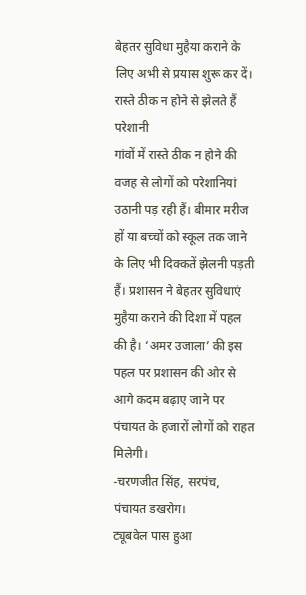बेहतर सुविधा मुहैया कराने के लिए अभी से प्रयास शुरू कर दें।
रास्ते ठीक न होने से झेलते हैं परेशानी
गांवों में रास्ते ठीक न होने की वजह से लोगों को परेशानियां उठानी पड़ रही हैं। बीमार मरीज हों या बच्चों को स्कूल तक जाने के लिए भी दिक्कतें झेलनी पड़ती हैं। प्रशासन ने बेहतर सुविधाएं मुहैया कराने की दिशा में पहल की है। ‘अमर उजाला’ की इस पहल पर प्रशासन की ओर से आगे कदम बढ़ाए जाने पर पंचायत के हजारों लोगों को राहत मिलेगी।
-चरणजीत सिंह, सरपंच, पंचायत डखरोग।
ट्यूबवेल पास हुआ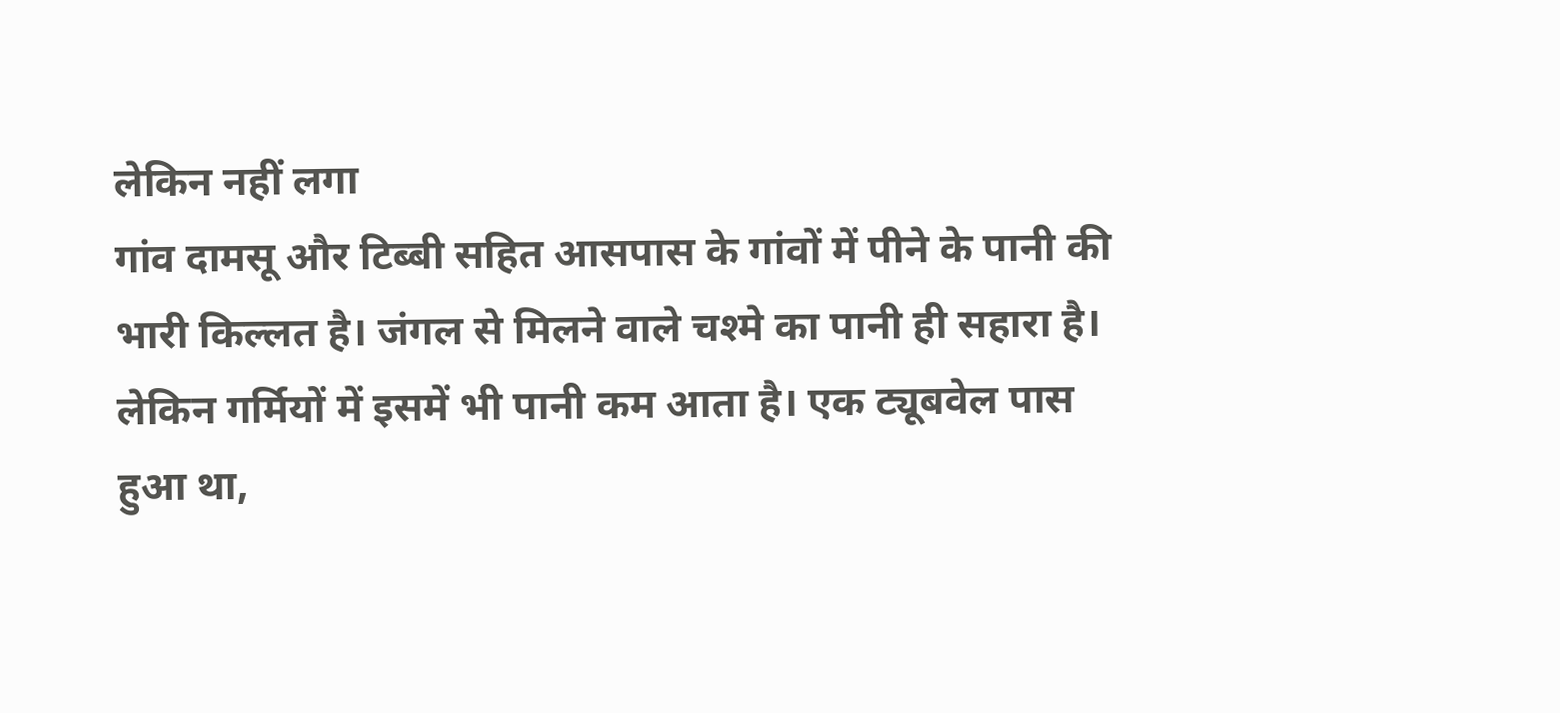लेकिन नहीं लगा
गांव दामसू और टिब्बी सहित आसपास के गांवों में पीने के पानी की भारी किल्लत है। जंगल से मिलने वाले चश्मे का पानी ही सहारा है। लेकिन गर्मियों में इसमें भी पानी कम आता है। एक ट्यूबवेल पास हुआ था,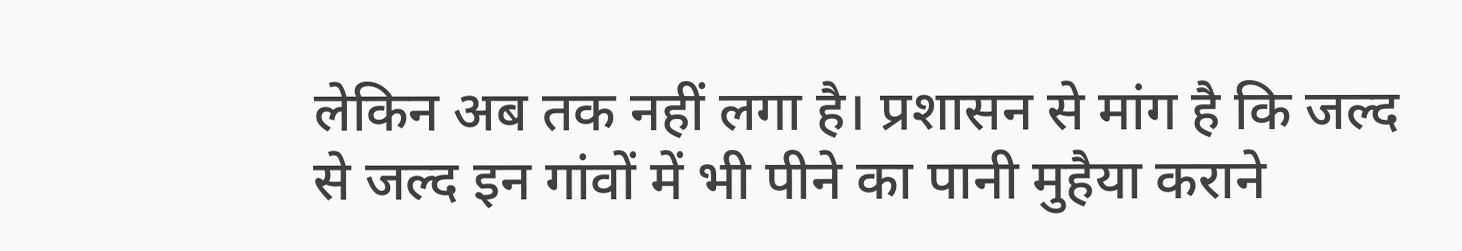लेकिन अब तक नहीं लगा है। प्रशासन से मांग है कि जल्द से जल्द इन गांवों में भी पीने का पानी मुहैया कराने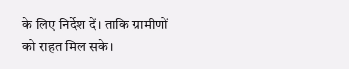के लिए निर्देश दें। ताकि ग्रामीणों को राहत मिल सके।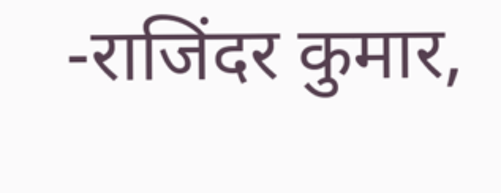-राजिंदर कुमार,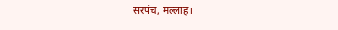सरपंच, मल्लाह।